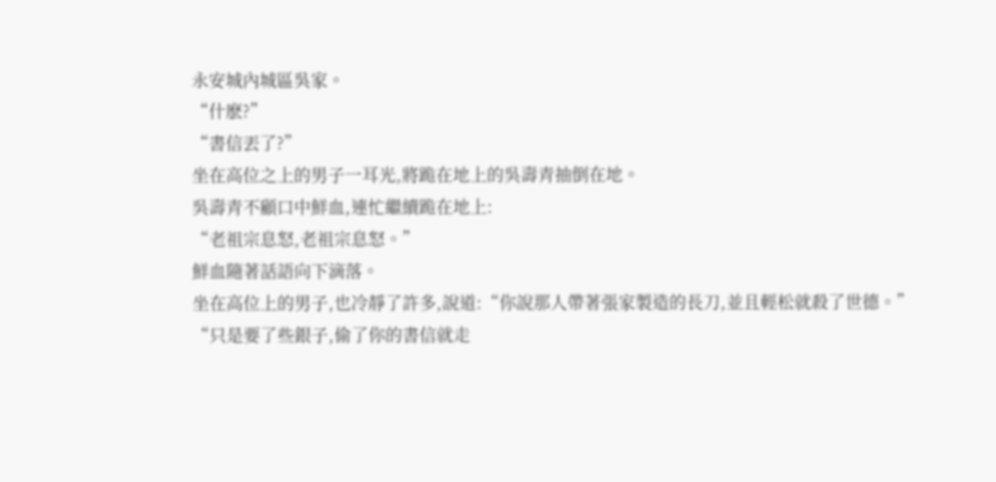永安城內城區吳家。
“什麽?”
“書信丟了?”
坐在高位之上的男子一耳光,將跪在地上的吳壽青抽倒在地。
吳壽青不顧口中鮮血,連忙繼續跪在地上:
“老祖宗息怒,老祖宗息怒。”
鮮血隨著話語向下滴落。
坐在高位上的男子,也冷靜了許多,說道:“你說那人帶著張家製造的長刀,並且輕松就殺了世德。”
“只是要了些銀子,偷了你的書信就走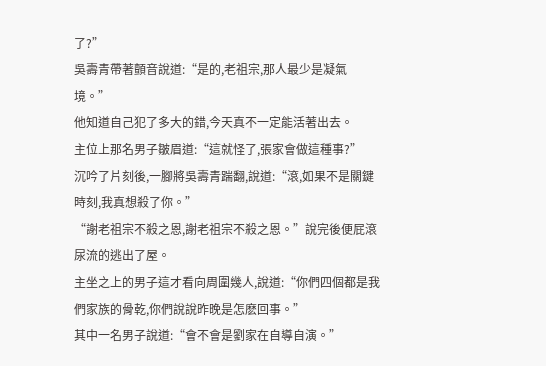了?”
吳壽青帶著顫音說道:“是的,老祖宗,那人最少是凝氣境。”
他知道自己犯了多大的錯,今天真不一定能活著出去。
主位上那名男子皺眉道:“這就怪了,張家會做這種事?”
沉吟了片刻後,一腳將吳壽青踹翻,說道:“滾,如果不是關鍵時刻,我真想殺了你。”
“謝老祖宗不殺之恩,謝老祖宗不殺之恩。”說完後便屁滾尿流的逃出了屋。
主坐之上的男子這才看向周圍幾人,說道:“你們四個都是我們家族的骨乾,你們說說昨晚是怎麽回事。”
其中一名男子說道:“會不會是劉家在自導自演。”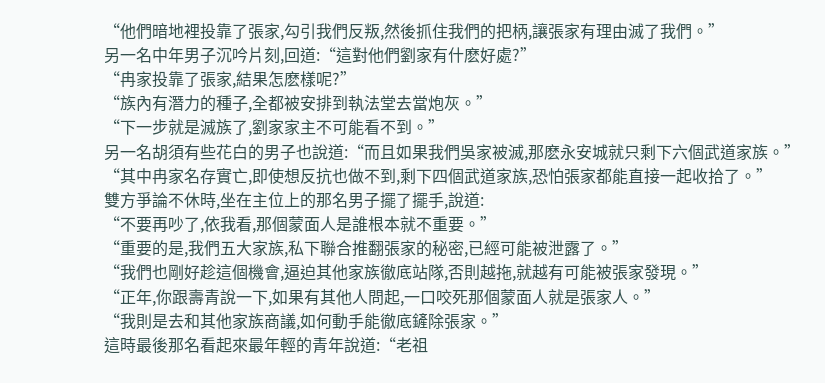“他們暗地裡投靠了張家,勾引我們反叛,然後抓住我們的把柄,讓張家有理由滅了我們。”
另一名中年男子沉吟片刻,回道:“這對他們劉家有什麽好處?”
“冉家投靠了張家,結果怎麽樣呢?”
“族內有潛力的種子,全都被安排到執法堂去當炮灰。”
“下一步就是滅族了,劉家家主不可能看不到。”
另一名胡須有些花白的男子也說道:“而且如果我們吳家被滅,那麽永安城就只剩下六個武道家族。”
“其中冉家名存實亡,即使想反抗也做不到,剩下四個武道家族,恐怕張家都能直接一起收拾了。”
雙方爭論不休時,坐在主位上的那名男子擺了擺手,說道:
“不要再吵了,依我看,那個蒙面人是誰根本就不重要。”
“重要的是,我們五大家族,私下聯合推翻張家的秘密,已經可能被泄露了。”
“我們也剛好趁這個機會,逼迫其他家族徹底站隊,否則越拖,就越有可能被張家發現。”
“正年,你跟壽青說一下,如果有其他人問起,一口咬死那個蒙面人就是張家人。”
“我則是去和其他家族商議,如何動手能徹底鏟除張家。”
這時最後那名看起來最年輕的青年說道:“老祖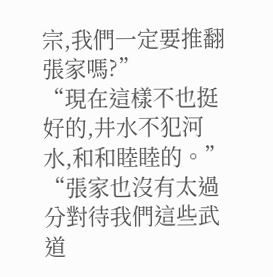宗,我們一定要推翻張家嗎?”
“現在這樣不也挺好的,井水不犯河水,和和睦睦的。”
“張家也沒有太過分對待我們這些武道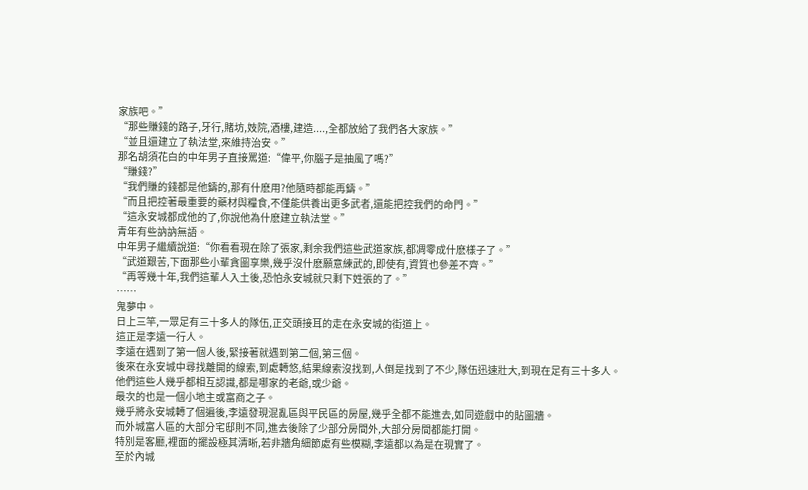家族吧。”
“那些賺錢的路子,牙行,賭坊,妓院,酒樓,建造....,全都放給了我們各大家族。”
“並且還建立了執法堂,來維持治安。”
那名胡須花白的中年男子直接罵道:“偉平,你腦子是抽風了嗎?”
“賺錢?”
“我們賺的錢都是他鑄的,那有什麽用?他隨時都能再鑄。”
“而且把控著最重要的藥材與糧食,不僅能供養出更多武者,還能把控我們的命門。”
“這永安城都成他的了,你說他為什麽建立執法堂。”
青年有些訥訥無語。
中年男子繼續說道:“你看看現在除了張家,剩余我們這些武道家族,都凋零成什麽樣子了。”
“武道艱苦,下面那些小輩貪圖享樂,幾乎沒什麽願意練武的,即使有,資質也參差不齊。”
“再等幾十年,我們這輩人入土後,恐怕永安城就只剩下姓張的了。”
……
鬼夢中。
日上三竿,一眾足有三十多人的隊伍,正交頭接耳的走在永安城的街道上。
這正是李遠一行人。
李遠在遇到了第一個人後,緊接著就遇到第二個,第三個。
後來在永安城中尋找離開的線索,到處轉悠,結果線索沒找到,人倒是找到了不少,隊伍迅速壯大,到現在足有三十多人。
他們這些人幾乎都相互認識,都是哪家的老爺,或少爺。
最次的也是一個小地主或富商之子。
幾乎將永安城轉了個遍後,李遠發現混亂區與平民區的房屋,幾乎全都不能進去,如同遊戲中的貼圖牆。
而外城富人區的大部分宅邸則不同,進去後除了少部分房間外,大部分房間都能打開。
特別是客廳,裡面的擺設極其清晰,若非牆角細節處有些模糊,李遠都以為是在現實了。
至於內城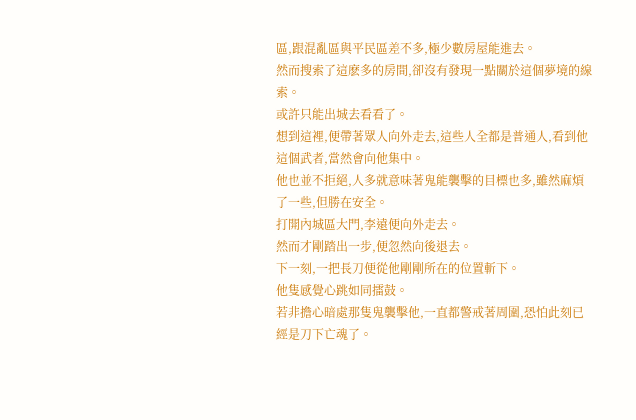區,跟混亂區與平民區差不多,極少數房屋能進去。
然而搜索了這麽多的房間,卻沒有發現一點關於這個夢境的線索。
或許只能出城去看看了。
想到這裡,便帶著眾人向外走去,這些人全都是普通人,看到他這個武者,當然會向他集中。
他也並不拒絕,人多就意味著鬼能襲擊的目標也多,雖然麻煩了一些,但勝在安全。
打開內城區大門,李遠便向外走去。
然而才剛踏出一步,便忽然向後退去。
下一刻,一把長刀便從他剛剛所在的位置斬下。
他隻感覺心跳如同擂鼓。
若非擔心暗處那隻鬼襲擊他,一直都警戒著周圍,恐怕此刻已經是刀下亡魂了。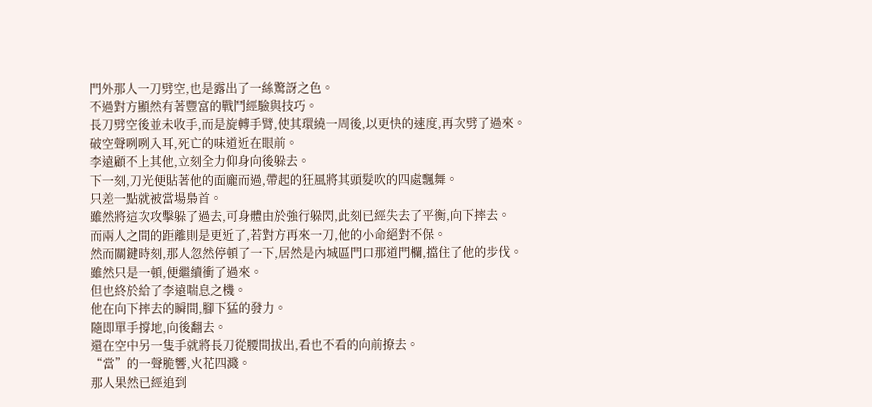門外那人一刀劈空,也是露出了一絲驚訝之色。
不過對方顯然有著豐富的戰鬥經驗與技巧。
長刀劈空後並未收手,而是旋轉手臂,使其環繞一周後,以更快的速度,再次劈了過來。
破空聲咧咧入耳,死亡的味道近在眼前。
李遠顧不上其他,立刻全力仰身向後躲去。
下一刻,刀光便貼著他的面龐而過,帶起的狂風將其頭髮吹的四處飄舞。
只差一點就被當場梟首。
雖然將這次攻擊躲了過去,可身體由於強行躲閃,此刻已經失去了平衡,向下摔去。
而兩人之間的距離則是更近了,若對方再來一刀,他的小命絕對不保。
然而關鍵時刻,那人忽然停頓了一下,居然是內城區門口那道門欄,擋住了他的步伐。
雖然只是一頓,便繼續衝了過來。
但也終於給了李遠喘息之機。
他在向下摔去的瞬間,腳下猛的發力。
隨即單手撐地,向後翻去。
還在空中另一隻手就將長刀從腰間拔出,看也不看的向前撩去。
“當”的一聲脆響,火花四濺。
那人果然已經追到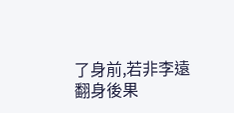了身前,若非李遠翻身後果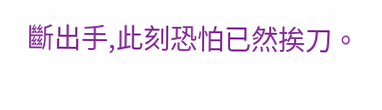斷出手,此刻恐怕已然挨刀。